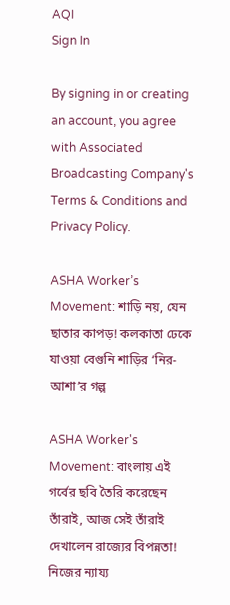AQI
Sign In

By signing in or creating an account, you agree with Associated Broadcasting Company's Terms & Conditions and Privacy Policy.

ASHA Worker’s Movement: শাড়ি নয়, যেন ছাতার কাপড়! কলকাতা ঢেকে যাওয়া বেগুনি শাড়ির ‘নির-আশা’র গল্প

ASHA Worker's Movement: বাংলায় এই গর্বের ছবি তৈরি করেছেন তাঁরাই, আজ সেই তাঁরাই দেখালেন রাজ্যের বিপন্নতা! নিজের ন্যায্য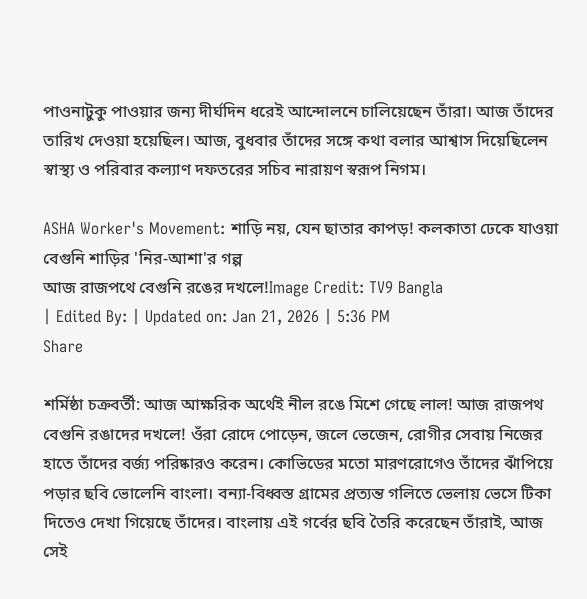পাওনাটুকু পাওয়ার জন্য দীর্ঘদিন ধরেই আন্দোলনে চালিয়েছেন তাঁরা। আজ তাঁদের তারিখ দেওয়া হয়েছিল। আজ, বুধবার তাঁদের সঙ্গে কথা বলার আশ্বাস দিয়েছিলেন স্বাস্থ্য ও পরিবার কল্যাণ দফতরের সচিব নারায়ণ স্বরূপ নিগম।

ASHA Worker's Movement: শাড়ি নয়, যেন ছাতার কাপড়! কলকাতা ঢেকে যাওয়া বেগুনি শাড়ির 'নির-আশা'র গল্প
আজ রাজপথে বেগুনি রঙের দখলে!Image Credit: TV9 Bangla
| Edited By: | Updated on: Jan 21, 2026 | 5:36 PM
Share

শর্মিষ্ঠা চক্রবর্তী: আজ আক্ষরিক অর্থেই নীল রঙে মিশে গেছে লাল! আজ রাজপথ বেগুনি রঙাদের দখলে! ওঁরা রোদে পোড়েন, জলে ভেজেন, রোগীর সেবায় নিজের হাতে তাঁদের বর্জ্য পরিষ্কারও করেন। কোভিডের মতো মারণরোগেও তাঁদের ঝাঁপিয়ে পড়ার ছবি ভোলেনি বাংলা। বন্যা-বিধ্বস্ত গ্রামের প্রত্যন্ত গলিতে ভেলায় ভেসে টিকা দিতেও দেখা গিয়েছে তাঁদের। বাংলায় এই গর্বের ছবি তৈরি করেছেন তাঁরাই, আজ সেই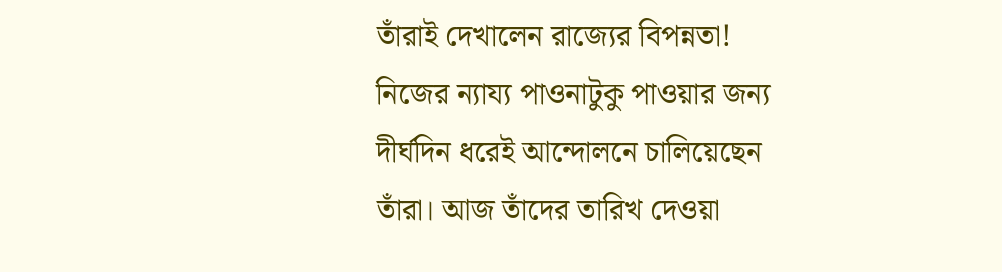তাঁরাই দেখালেন রাজ্যের বিপন্নতা! নিজের ন্যায্য পাওনাটুকু পাওয়ার জন্য দীর্ঘদিন ধরেই আন্দোলনে চালিয়েছেন তাঁরা। আজ তাঁদের তারিখ দেওয়া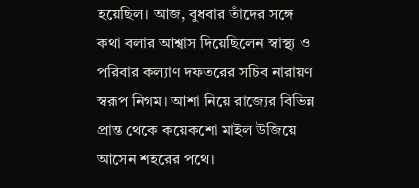হয়েছিল। আজ, বুধবার তাঁদের সঙ্গে কথা বলার আশ্বাস দিয়েছিলেন স্বাস্থ্য ও পরিবার কল্যাণ দফতরের সচিব নারায়ণ স্বরূপ নিগম। আশা নিয়ে রাজ্যের বিভিন্ন প্রান্ত থেকে কয়েকশো মাইল উজিয়ে আসেন শহরের পথে।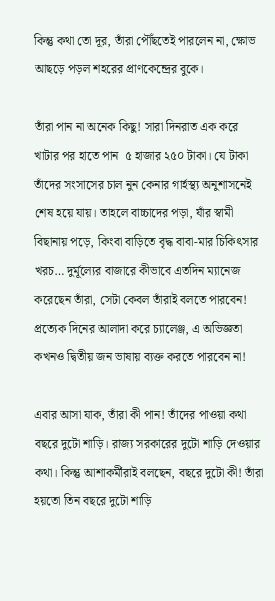কিন্তু কথা তো দূর, তাঁরা পৌঁছতেই পারলেন না, ক্ষোভ আছড়ে পড়ল শহরের প্রাণকেন্দ্রের বুকে।

তাঁরা পান না অনেক কিছু! সারা দিনরাত এক করে খাটার পর হাতে পান  ৫ হাজার ২৫০ টাকা। যে টাকা তাঁদের সংসাসের চাল নুন কেনার গার্হস্থ্য অনুশাসনেই শেষ হয়ে যায়। তাহলে বাচ্চাদের পড়া, যাঁর স্বামী বিছানায় পড়ে, কিংবা বাড়িতে বৃদ্ধ বাবা-মার চিকিৎসার খরচ… দুর্মূল্যের বাজারে কীভাবে এতদিন ম্যানেজ করেছেন তাঁরা, সেটা কেবল তাঁরাই বলতে পারবেন! প্রত্যেক দিনের আলাদা করে চ্যালেঞ্জ, এ অভিজ্ঞতা কখনও দ্বিতীয় জন ভাষায় ব্যক্ত করতে পারবেন না!

এবার আসা যাক, তাঁরা কী পান! তাঁদের পাওয়া কথা বছরে দুটো শাড়ি। রাজ্য সরকারের দুটো শাড়ি দেওয়ার কথা। কিন্তু আশাকর্মীরাই বলছেন, বছরে দুটো কী! তাঁরা হয়তো তিন বছরে দুটো শাড়ি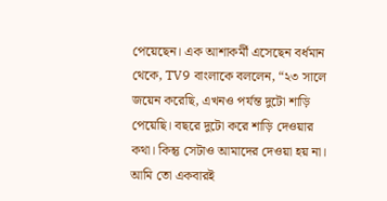পেয়েছেন। এক আশাকর্মী এসেছেন বর্ধমান থেকে, TV9 বাংলাকে বললেন, “২৩ সালে জয়েন করেছি, এখনও পর্যন্ত দুটো শাড়ি পেয়েছি। বছরে দুটো করে শাড়ি দেওয়ার কথা। কিন্তু সেটাও আমাদের দেওয়া হয় না। আমি তো একবারই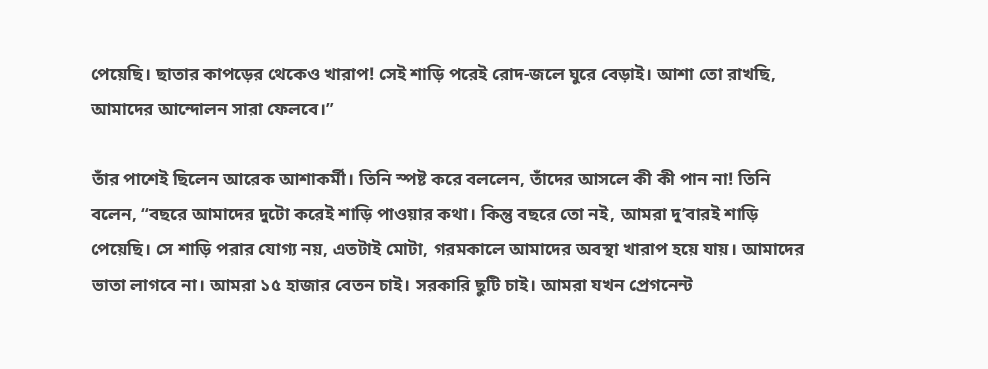পেয়েছি। ছাতার কাপড়ের থেকেও খারাপ! সেই শাড়ি পরেই রোদ-জলে ঘুরে বেড়াই। আশা তো রাখছি, আমাদের আন্দোলন সারা ফেলবে।”

তাঁর পাশেই ছিলেন আরেক আশাকর্মী। তিনি স্পষ্ট করে বললেন, তাঁদের আসলে কী কী পান না! তিনি বলেন, “বছরে আমাদের দুটো করেই শাড়ি পাওয়ার কথা। কিন্তু বছরে তো নই, আমরা দু’বারই শাড়ি পেয়েছি। সে শাড়ি পরার যোগ্য নয়, এতটাই মোটা, গরমকালে আমাদের অবস্থা খারাপ হয়ে যায়। আমাদের ভাতা লাগবে না। আমরা ১৫ হাজার বেতন চাই। সরকারি ছুটি চাই। আমরা যখন প্রেগনেন্ট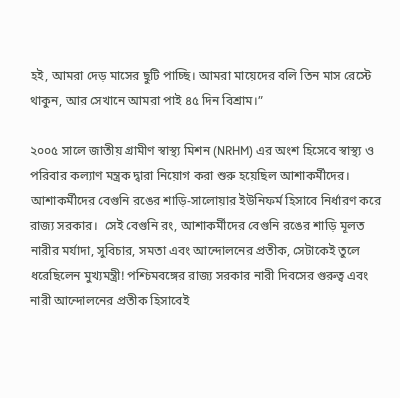হই, আমরা দেড় মাসের ছুটি পাচ্ছি। আমরা মায়েদের বলি তিন মাস রেস্টে থাকুন, আর সেখানে আমরা পাই ৪৫ দিন বিশ্রাম।”

২০০৫ সালে জাতীয় গ্রামীণ স্বাস্থ্য মিশন (NRHM) এর অংশ হিসেবে স্বাস্থ্য ও পরিবার কল্যাণ মন্ত্রক দ্বারা নিয়োগ করা শুরু হয়েছিল আশাকর্মীদের। আশাকর্মীদের বেগুনি রঙের শাড়ি-সালোয়ার ইউনিফর্ম হিসাবে নির্ধারণ করে রাজ্য সরকার।  সেই বেগুনি রং, আশাকর্মীদের বেগুনি রঙের শাড়ি মূলত নারীর মর্যাদা, সুবিচার, সমতা এবং আন্দোলনের প্রতীক, সেটাকেই তুলে ধরেছিলেন মুখ্যমন্ত্রী! পশ্চিমবঙ্গের রাজ্য সরকার নারী দিবসের গুরুত্ব এবং নারী আন্দোলনের প্রতীক হিসাবেই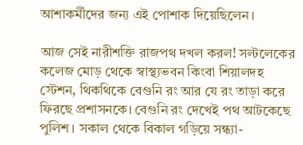আশাকর্মীদের জন্য এই পোশাক দিয়েছিলেন।

আজ সেই নারীশক্তি রাজপথ দখল করল! সল্টলেকের কলেজ মোড় থেকে স্বাস্থ্যভবন কিংবা শিয়ালদহ স্টেশন, থিকথিকে বেগুনি রং আর যে রং তাড়া করে ফিরছে প্রশাসনকে। বেগুনি রং দেখেই পথ আটকেছে পুলিশ। সকাল থেকে বিকাল গড়িয়ে সন্ধ্যা-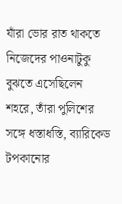যাঁরা ভোর রাত থাকতে নিজেদের পাওনাটুকু বুঝতে এসেছিলেন শহরে, তাঁরা পুলিশের সঙ্গে ধস্তাধস্তি, ব্যারিকেড টপকানোর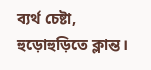ব্যর্থ চেষ্টা, হুড়োহুড়িতে ক্লান্ত।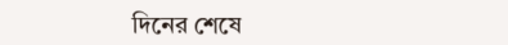দিনের শেষে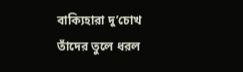বাক্যিহারা দু’চোখ তাঁদের তুলে ধরল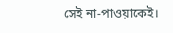সেই না-পাওয়াকেই।